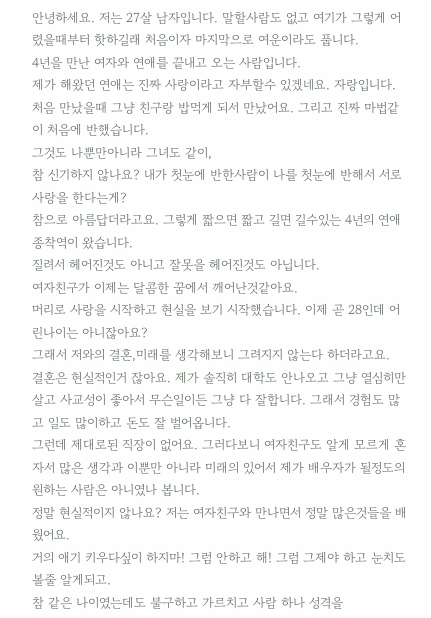안녕하세요. 저는 27살 남자입니다. 말할사람도 없고 여기가 그렇게 어렸을때부터 핫하길래 처음이자 마지막으로 여운이라도 풉니다.
4년을 만난 여자와 연애를 끝내고 오는 사람입니다.
제가 해왔던 연애는 진짜 사랑이라고 자부할수 있겠네요. 자랑입니다.
처음 만났을때 그냥 친구랑 밥먹게 되서 만났어요. 그리고 진짜 마법같이 처음에 반했습니다.
그것도 나뿐만아니라 그녀도 같이,
참 신기하지 않나요? 내가 첫눈에 반한사람이 나를 첫눈에 반해서 서로 사랑을 한다는게?
참으로 아름답더라고요. 그렇게 짧으면 짧고 길면 길수있는 4년의 연애 종착역이 왔습니다.
질려서 헤어진것도 아니고 잘못을 헤어진것도 아닙니다.
여자친구가 이제는 달콤한 꿈에서 깨어난것같아요.
머리로 사랑을 시작하고 현실을 보기 시작했습니다. 이제 곧 28인데 어린나이는 아니잖아요?
그래서 저와의 결혼,미래를 생각해보니 그려지지 않는다 하더라고요.
결혼은 현실적인거 잖아요. 제가 솔직히 대학도 안나오고 그냥 열심히만 살고 사교성이 좋아서 무슨일이든 그냥 다 잘합니다. 그래서 경험도 많고 일도 많이하고 돈도 잘 벌어옵니다.
그런데 제대로된 직장이 없어요. 그러다보니 여자친구도 알게 모르게 혼자서 많은 생각과 이뿐만 아니라 미래의 있어서 제가 배우자가 될정도의 원하는 사람은 아니였나 봅니다.
정말 현실적이지 않나요? 저는 여자친구와 만나면서 정말 많은것들을 배웠어요.
거의 애기 키우다싶이 하지마! 그럼 안하고 해! 그럼 그제야 하고 눈치도 볼줄 알게되고.
참 같은 나이였는데도 불구하고 가르치고 사람 하나 성격을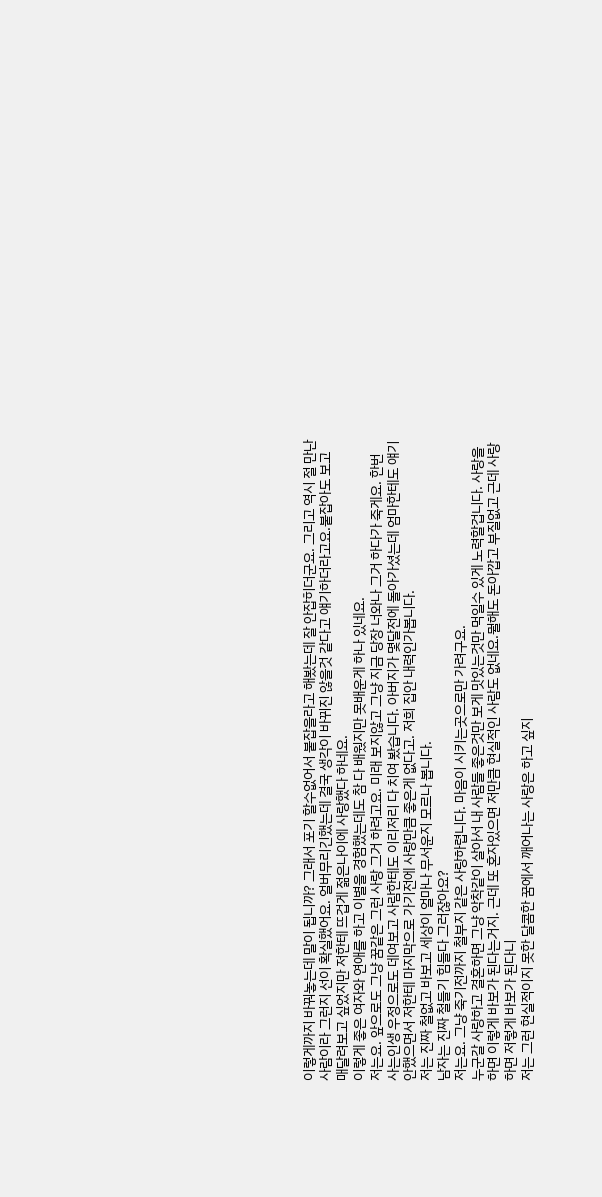이렇게까지 바꿔놓는데 말이 됩니까? 그래서 포기 할수없어서 붙잡을라고 해봤는데 잘 안잡히더군요. 그리고 역시 절 만난 사람이라 그런지 선이 확실했어요. 얼버무리긴했는데 결국 생각이 바뀌진 않을것 같다고 얘기하더라고요.붙잡아도 보고 매달려보고 싶었지만 저한테 뜨겁게 젊은나이에 사랑했다 하네요.
이렇게 좋은 여자와 연애를 하고 이별을 경험했는데도 참 다 배웠지만 못배운게 하나 있네요.
저는요. 앞으로도 그냥 꿈같은 그런 사랑 그거 하려고요. 미래 보지않고 그냥 지금 당장 너와나 그거 하다가 죽게요. 한번 사는인생 우정으로도 데여보고 사람한테도 이리저리 다 치여 봤습니다. 아버지가 몇달전에 돌아가셨는데 엄마한테도 얘기 안했으면서 저한테 마지막으로 가기전에 사랑만큼 좋은게 없다고. 저희 집안 내력인가봅니다.
저는 진짜 철없고 바보고 세상이 얼마나 무서운지 모르나 봅니다.
남자는 진짜 철들기 힘들다 그러잖아요?
저는요. 그냥 죽기전까지 철부지 같은 사랑하렵니다. 마음이 시키는곳으로만 가려구요.
누군갈 사랑하고 결혼하면 그냥 악착같이 살아서 내 사람들 좋은것만 보게 맛있는것만 먹일수 있게 노력할겁니다. 사랑을 하면 이렇게 바보가 된다는거지. 근데 또 혼자있으면 저만큼 현실적인 사람도 없네요.뭘해도 돈아깝고 부질없고 근데 사랑하면 저렇게 바보가 된다니
저는 그런 현실적이지 못한 달콤한 꿈에서 깨어나는 사랑은 하고 싶지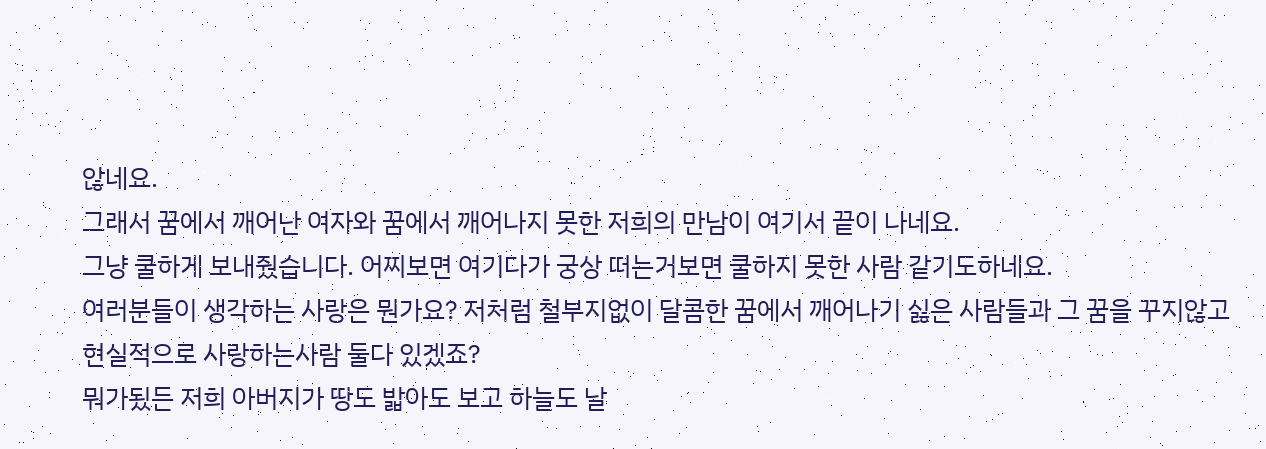않네요.
그래서 꿈에서 깨어난 여자와 꿈에서 깨어나지 못한 저희의 만남이 여기서 끝이 나네요.
그냥 쿨하게 보내줬습니다. 어찌보면 여기다가 궁상 떠는거보면 쿨하지 못한 사람 같기도하네요.
여러분들이 생각하는 사랑은 뭔가요? 저처럼 철부지없이 달콤한 꿈에서 깨어나기 싫은 사람들과 그 꿈을 꾸지않고 현실적으로 사랑하는사람 둘다 있겠죠?
뭐가됬든 저희 아버지가 땅도 밟아도 보고 하늘도 날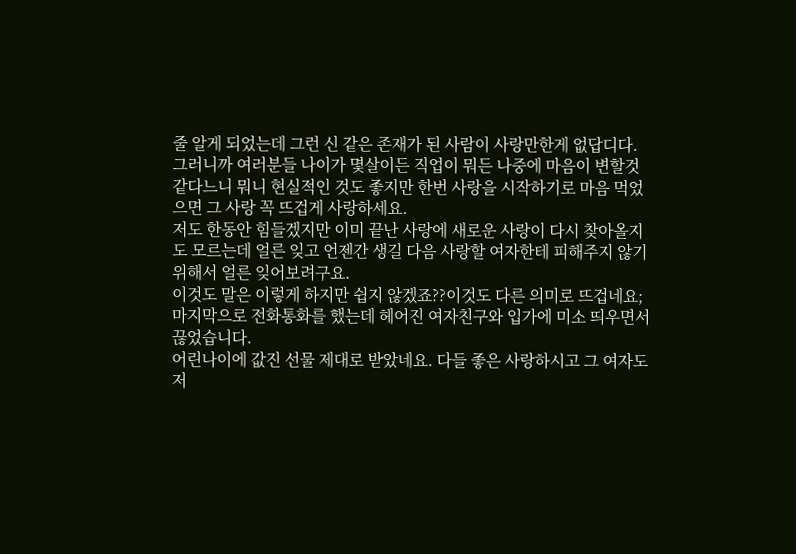줄 알게 되었는데 그런 신 같은 존재가 된 사람이 사랑만한게 없답디다. 그러니까 여러분들 나이가 몇살이든 직업이 뭐든 나중에 마음이 변할것같다느니 뭐니 현실적인 것도 좋지만 한번 사랑을 시작하기로 마음 먹었으면 그 사랑 꼭 뜨겁게 사랑하세요.
저도 한동안 힘들겠지만 이미 끝난 사랑에 새로운 사랑이 다시 찾아올지도 모르는데 얼른 잊고 언젠간 생길 다음 사랑할 여자한테 피해주지 않기 위해서 얼른 잊어보려구요.
이것도 말은 이렇게 하지만 쉽지 않겠죠??이것도 다른 의미로 뜨겁네요;
마지막으로 전화통화를 했는데 헤어진 여자친구와 입가에 미소 띄우면서 끊었습니다.
어린나이에 값진 선물 제대로 받았네요. 다들 좋은 사랑하시고 그 여자도 저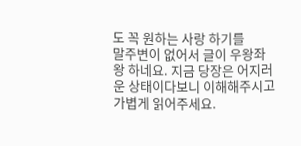도 꼭 원하는 사랑 하기를
말주변이 없어서 글이 우왕좌왕 하네요. 지금 당장은 어지러운 상태이다보니 이해해주시고 가볍게 읽어주세요.